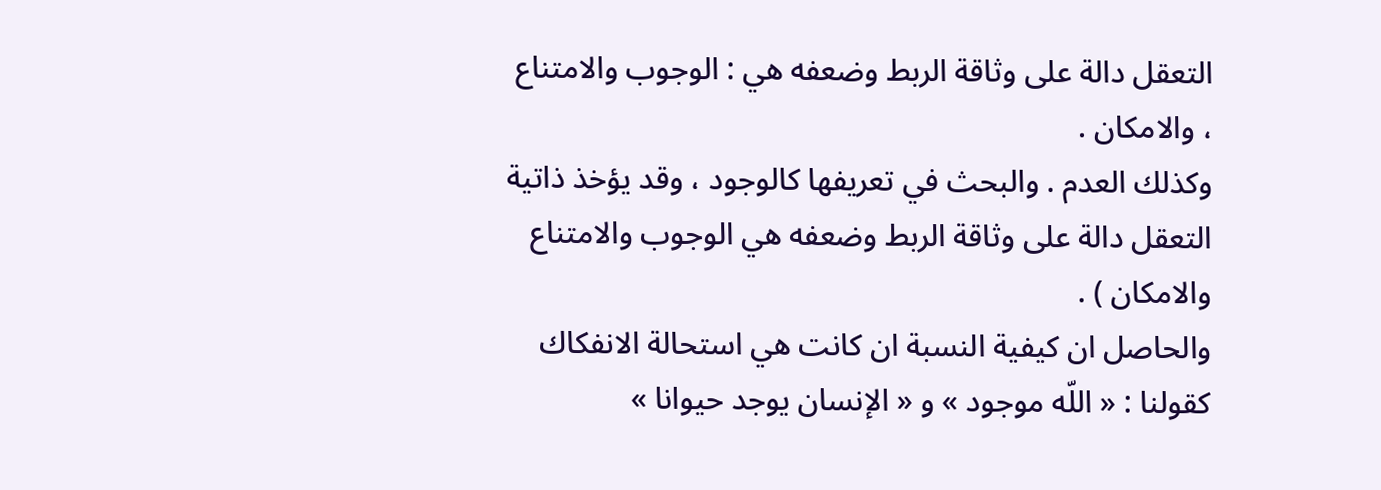التعقل دالة على وثاقة الربط وضعفه هي : الوجوب والامتناع ، والامكان .
وكذلك العدم . والبحث في تعريفها كالوجود ، وقد يؤخذ ذاتية
التعقل دالة على وثاقة الربط وضعفه هي الوجوب والامتناع والامكان ) .
والحاصل ان كيفية النسبة ان كانت هي استحالة الانفكاك كقولنا : « اللّه موجود » و « الإنسان يوجد حيوانا »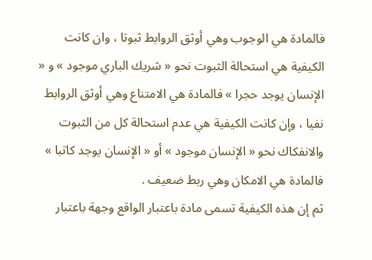فالمادة هي الوجوب وهي أوثق الروابط ثبوتا ، وان كانت الكيفية هي استحالة الثبوت نحو « شريك الباري موجود » و « الإنسان يوجد حجرا » فالمادة هي الامتناع وهي أوثق الروابط نفيا ، وإن كانت الكيفية هي عدم استحالة كل من الثبوت والانفكاك نحو « الإنسان موجود » أو « الإنسان يوجد كاتبا » فالمادة هي الامكان وهي ربط ضعيف .
ثم إن هذه الكيفية تسمى مادة باعتبار الواقع وجهة باعتبار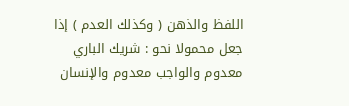اللفظ والذهن ( وكذلك العدم ) إذا جعل محمولا نحو : شريك الباري معدوم والواجب معدوم والإنسان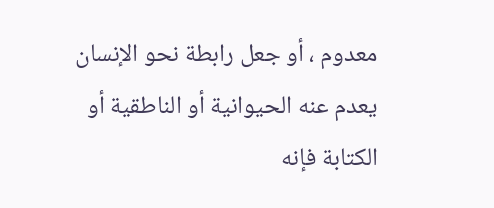معدوم ، أو جعل رابطة نحو الإنسان يعدم عنه الحيوانية أو الناطقية أو الكتابة فإنه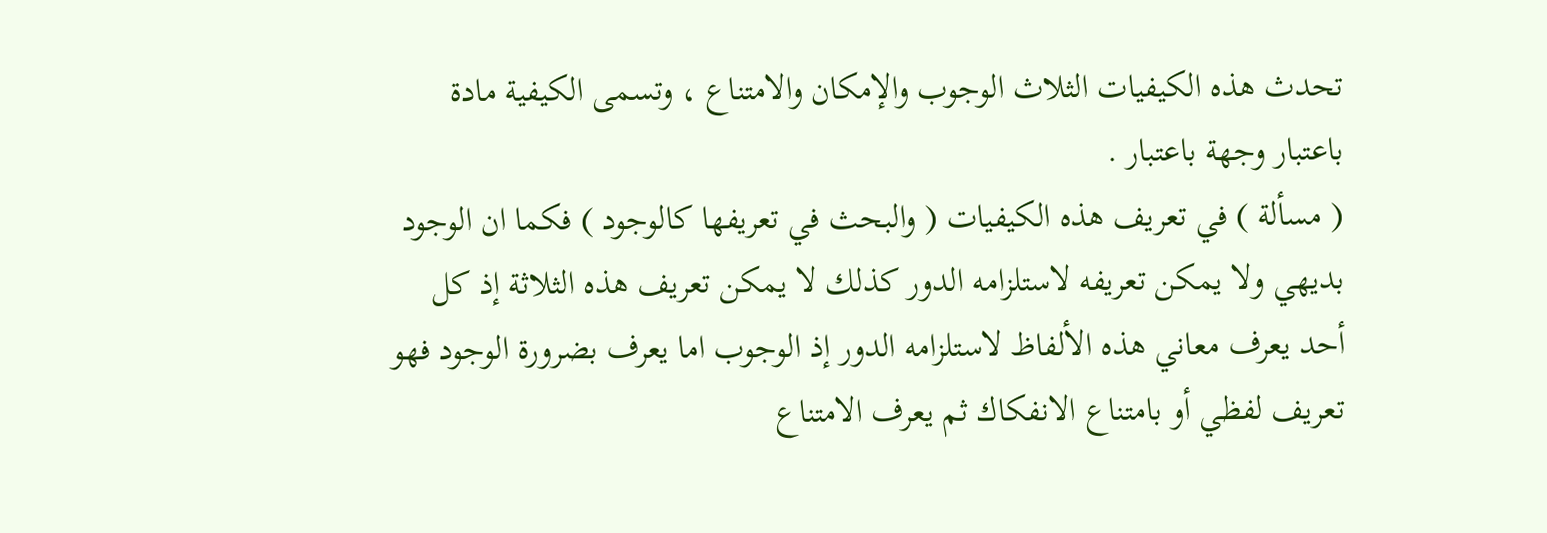تحدث هذه الكيفيات الثلاث الوجوب والإمكان والامتناع ، وتسمى الكيفية مادة باعتبار وجهة باعتبار .
( مسألة ) في تعريف هذه الكيفيات ( والبحث في تعريفها كالوجود ) فكما ان الوجود بديهي ولا يمكن تعريفه لاستلزامه الدور كذلك لا يمكن تعريف هذه الثلاثة إذ كل أحد يعرف معاني هذه الألفاظ لاستلزامه الدور إذ الوجوب اما يعرف بضرورة الوجود فهو تعريف لفظي أو بامتناع الانفكاك ثم يعرف الامتناع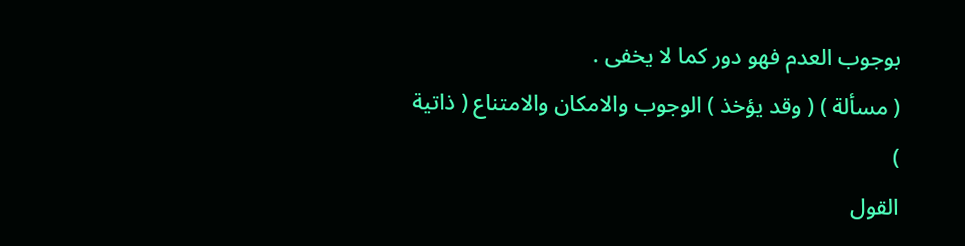بوجوب العدم فهو دور كما لا يخفى .
( مسألة ) ( وقد يؤخذ ) الوجوب والامكان والامتناع ( ذاتية )
القول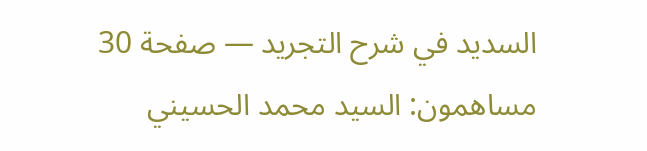السديد في شرح التجريد — صفحة 30
مساهمون: السيد محمد الحسيني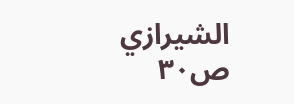الشيرازي
ص٣٠